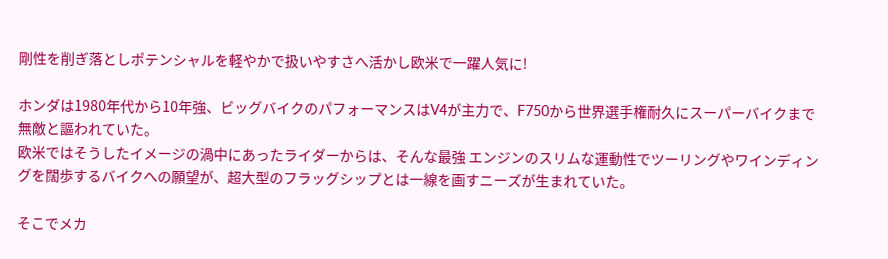剛性を削ぎ落としポテンシャルを軽やかで扱いやすさへ活かし欧米で一躍人気に!

ホンダは1980年代から10年強、ビッグバイクのパフォーマンスはV4が主力で、F750から世界選手権耐久にスーパーバイクまで無敵と謳われていた。
欧米ではそうしたイメージの渦中にあったライダーからは、そんな最強 エンジンのスリムな運動性でツーリングやワインディングを闊歩するバイクへの願望が、超大型のフラッグシップとは一線を画すニーズが生まれていた。

そこでメカ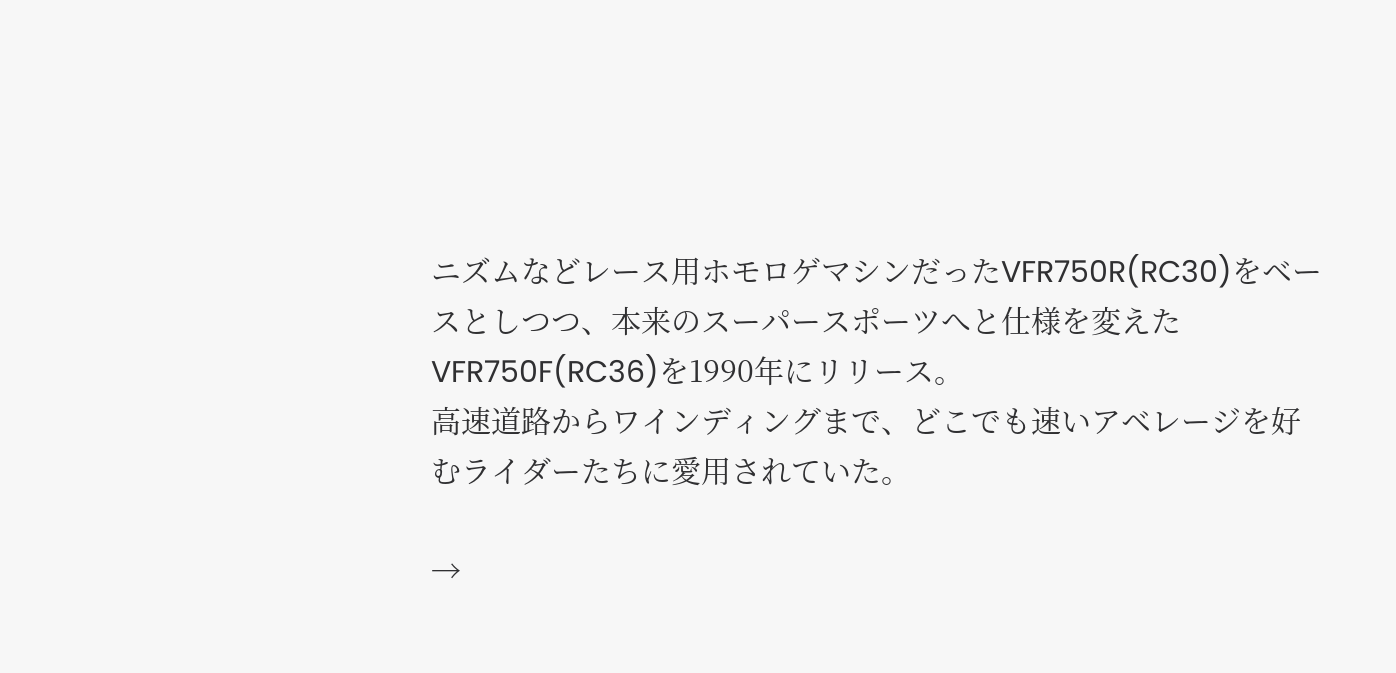ニズムなどレース用ホモロゲマシンだったVFR750R(RC30)をベースとしつつ、本来のスーパースポーツへと仕様を変えたVFR750F(RC36)を1990年にリリース。
高速道路からワインディングまで、どこでも速いアベレージを好むライダーたちに愛用されていた。

→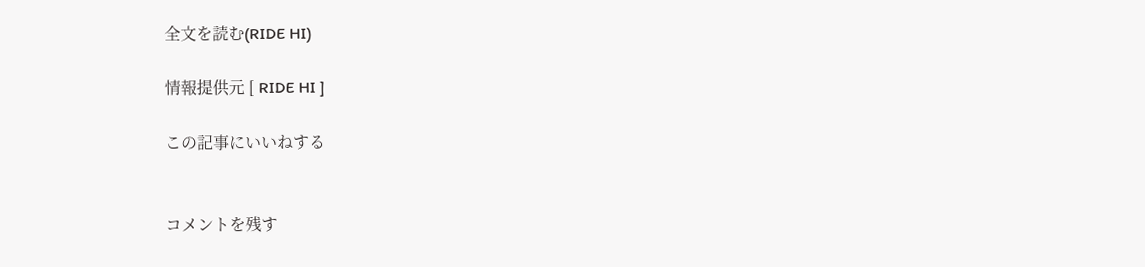全文を読む(RIDE HI)

情報提供元 [ RIDE HI ]

この記事にいいねする


コメントを残す